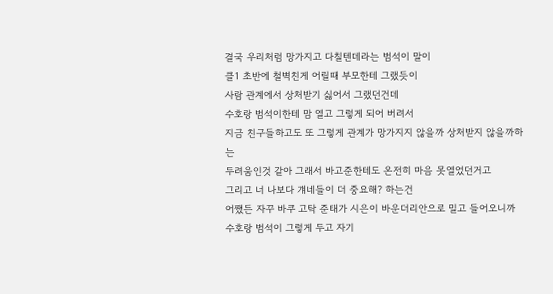결국 우리처럼 망가지고 다칠텐데라는 범석이 말이
클1 초반에 철벽친게 어릴때 부모한테 그랬듯이
사람 관계에서 상처받기 싫어서 그랬던건데
수호랑 범석이한테 맘 열고 그렇게 되어 버려서
지금 친구들하고도 또 그렇게 관계가 망가지지 않을까 상처받지 않을까하는
두려움인것 같아 그래서 바고준한테도 온전히 마음 못열었던거고
그리고 너 나보다 걔네들이 더 중요해? 하는건
어쨌든 자꾸 바쿠 고탁 준태가 시은이 바운더리안으로 밀고 들어오니까
수호랑 범석이 그렇게 두고 자기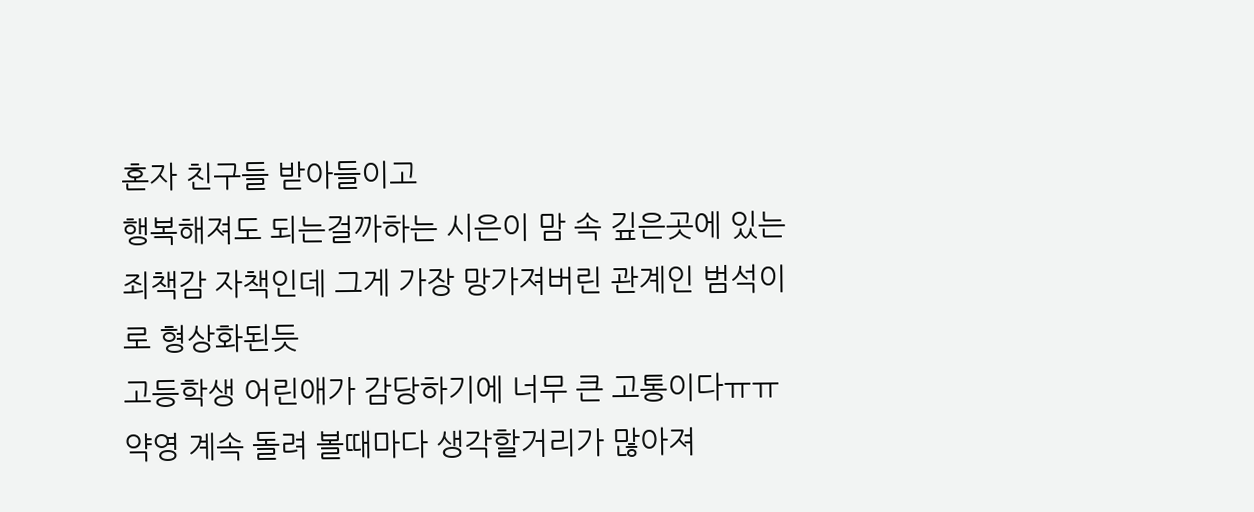혼자 친구들 받아들이고
행복해져도 되는걸까하는 시은이 맘 속 깊은곳에 있는
죄책감 자책인데 그게 가장 망가져버린 관계인 범석이로 형상화된듯
고등학생 어린애가 감당하기에 너무 큰 고통이다ㅠㅠ
약영 계속 돌려 볼때마다 생각할거리가 많아져